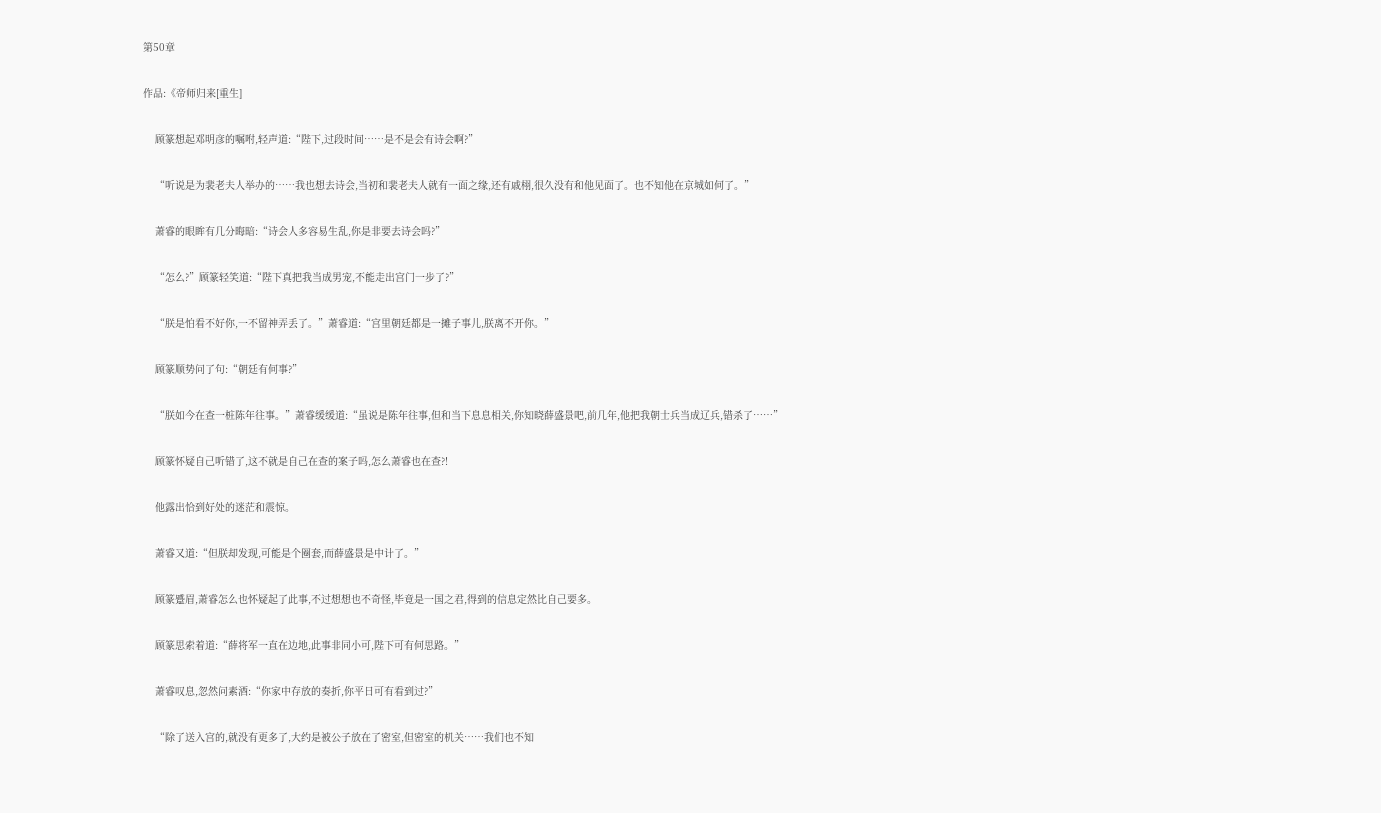第50章

作品:《帝师归来[重生]

    顾篆想起邓明彦的嘱咐,轻声道:“陛下,过段时间……是不是会有诗会啊?”

    “听说是为裴老夫人举办的……我也想去诗会,当初和裴老夫人就有一面之缘,还有戚栩,很久没有和他见面了。也不知他在京城如何了。”

    萧睿的眼眸有几分晦暗:“诗会人多容易生乱,你是非要去诗会吗?”

    “怎么?”顾篆轻笑道:“陛下真把我当成男宠,不能走出宫门一步了?”

    “朕是怕看不好你,一不留神弄丢了。”萧睿道:“宫里朝廷都是一摊子事儿,朕离不开你。”

    顾篆顺势问了句:“朝廷有何事?”

    “朕如今在查一桩陈年往事。”萧睿缓缓道:“虽说是陈年往事,但和当下息息相关,你知晓薛盛景吧,前几年,他把我朝士兵当成辽兵,错杀了……”

    顾篆怀疑自己听错了,这不就是自己在查的案子吗,怎么萧睿也在查?!

    他露出恰到好处的迷茫和震惊。

    萧睿又道:“但朕却发现,可能是个圈套,而薛盛景是中计了。”

    顾篆蹙眉,萧睿怎么也怀疑起了此事,不过想想也不奇怪,毕竟是一国之君,得到的信息定然比自己要多。

    顾篆思索着道:“薛将军一直在边地,此事非同小可,陛下可有何思路。”

    萧睿叹息,忽然问素酒:“你家中存放的奏折,你平日可有看到过?”

    “除了送入宫的,就没有更多了,大约是被公子放在了密室,但密室的机关……我们也不知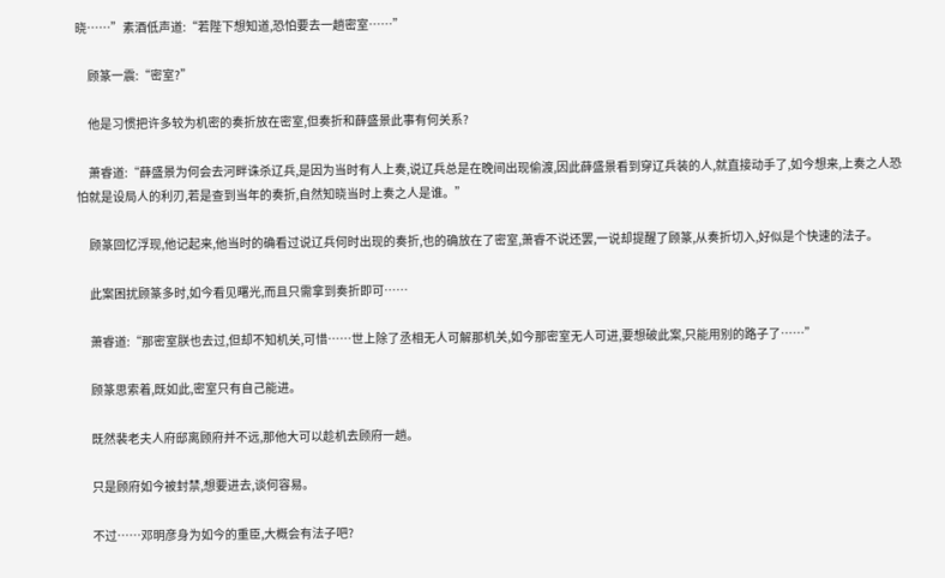晓……”素酒低声道:“若陛下想知道,恐怕要去一趟密室……”

    顾篆一震:“密室?”

    他是习惯把许多较为机密的奏折放在密室,但奏折和薛盛景此事有何关系?

    萧睿道:“薛盛景为何会去河畔诛杀辽兵,是因为当时有人上奏,说辽兵总是在晚间出现偷渡,因此薛盛景看到穿辽兵装的人,就直接动手了,如今想来,上奏之人恐怕就是设局人的利刃,若是查到当年的奏折,自然知晓当时上奏之人是谁。”

    顾篆回忆浮现,他记起来,他当时的确看过说辽兵何时出现的奏折,也的确放在了密室,萧睿不说还罢,一说却提醒了顾篆,从奏折切入,好似是个快速的法子。

    此案困扰顾篆多时,如今看见曙光,而且只需拿到奏折即可……

    萧睿道:“那密室朕也去过,但却不知机关,可惜……世上除了丞相无人可解那机关,如今那密室无人可进,要想破此案,只能用别的路子了……”

    顾篆思索着,既如此,密室只有自己能进。

    既然裴老夫人府邸离顾府并不远,那他大可以趁机去顾府一趟。

    只是顾府如今被封禁,想要进去,谈何容易。

    不过……邓明彦身为如今的重臣,大概会有法子吧?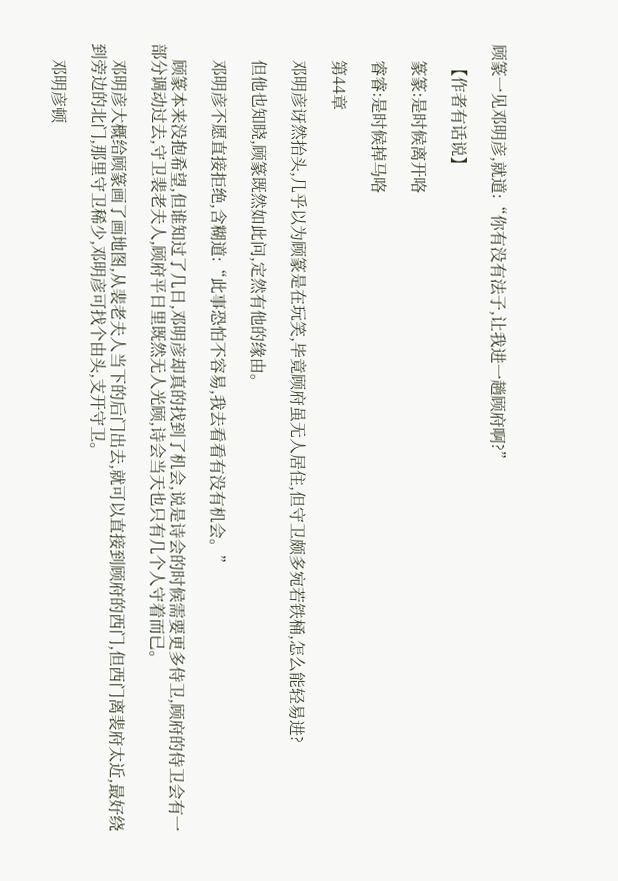顾篆一见邓明彦,就道:“你有没有法子,让我进一趟顾府啊?”

    【作者有话说】

    篆篆:是时候离开咯

    睿睿:是时候掉马咯

    第44章

    邓明彦讶然抬头,几乎以为顾篆是在玩笑,毕竟顾府虽无人居住,但守卫颇多宛若铁桶,怎么能轻易进?

    但他也知晓,顾篆既然如此问,定然有他的缘由。

    邓明彦不愿直接拒绝,含糊道:“此事恐怕不容易,我去看看有没有机会。”

    顾篆本来没抱希望,但谁知过了几日,邓明彦却真的找到了机会,说是诗会的时候需要更多侍卫,顾府的侍卫会有一部分调动过去,守卫裴老夫人,顾府平日里既然无人光顾,诗会当天也只有几个人守着而已。

    邓明彦大概给顾篆画了画地图,从裴老夫人当下的后门出去,就可以直接到顾府的西门,但西门离裴府太近,最好绕到旁边的北门,那里守卫稀少,邓明彦可找个由头,支开守卫。

    邓明彦顿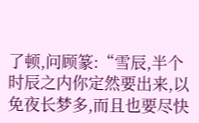了顿,问顾篆:“雪辰,半个时辰之内你定然要出来,以免夜长梦多,而且也要尽快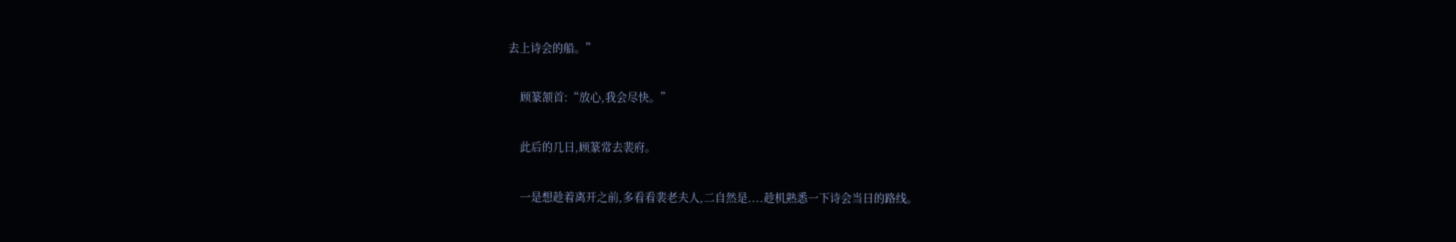去上诗会的船。”

    顾篆颔首:“放心,我会尽快。”

    此后的几日,顾篆常去裴府。

    一是想趁着离开之前,多看看裴老夫人,二自然是....趁机熟悉一下诗会当日的路线。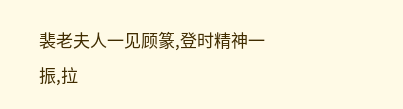裴老夫人一见顾篆,登时精神一振,拉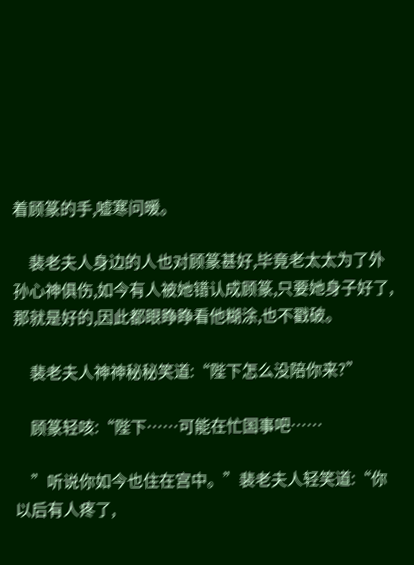着顾篆的手,嘘寒问暖。

    裴老夫人身边的人也对顾篆甚好,毕竟老太太为了外孙心神俱伤,如今有人被她错认成顾篆,只要她身子好了,那就是好的,因此都眼睁睁看他糊涂,也不戳破。

    裴老夫人神神秘秘笑道:“陛下怎么没陪你来?”

    顾篆轻咳:“陛下……可能在忙国事吧……

    ”听说你如今也住在宫中。”裴老夫人轻笑道:“你以后有人疼了,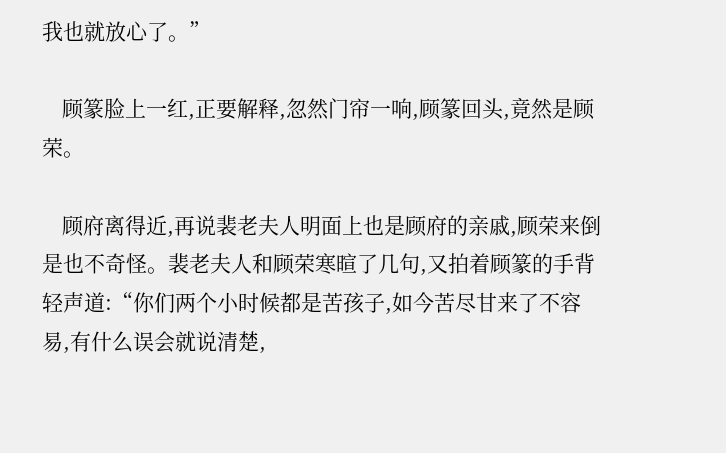我也就放心了。”

    顾篆脸上一红,正要解释,忽然门帘一响,顾篆回头,竟然是顾荣。

    顾府离得近,再说裴老夫人明面上也是顾府的亲戚,顾荣来倒是也不奇怪。裴老夫人和顾荣寒暄了几句,又拍着顾篆的手背轻声道:“你们两个小时候都是苦孩子,如今苦尽甘来了不容易,有什么误会就说清楚,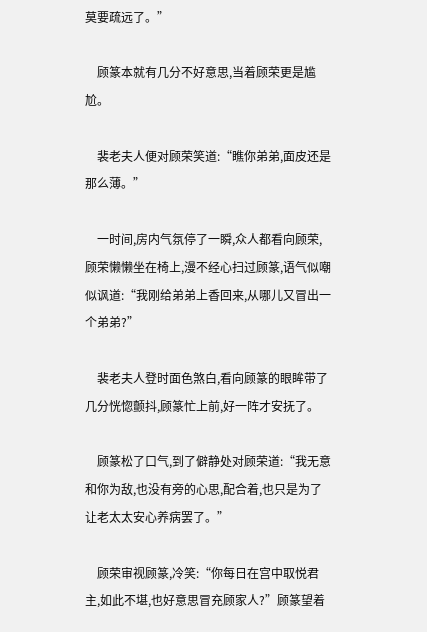莫要疏远了。”

    顾篆本就有几分不好意思,当着顾荣更是尴尬。

    裴老夫人便对顾荣笑道:“瞧你弟弟,面皮还是那么薄。”

    一时间,房内气氛停了一瞬,众人都看向顾荣,顾荣懒懒坐在椅上,漫不经心扫过顾篆,语气似嘲似讽道:“我刚给弟弟上香回来,从哪儿又冒出一个弟弟?”

    裴老夫人登时面色煞白,看向顾篆的眼眸带了几分恍惚颤抖,顾篆忙上前,好一阵才安抚了。

    顾篆松了口气,到了僻静处对顾荣道:“我无意和你为敌,也没有旁的心思,配合着,也只是为了让老太太安心养病罢了。”

    顾荣审视顾篆,冷笑:“你每日在宫中取悦君主,如此不堪,也好意思冒充顾家人?”顾篆望着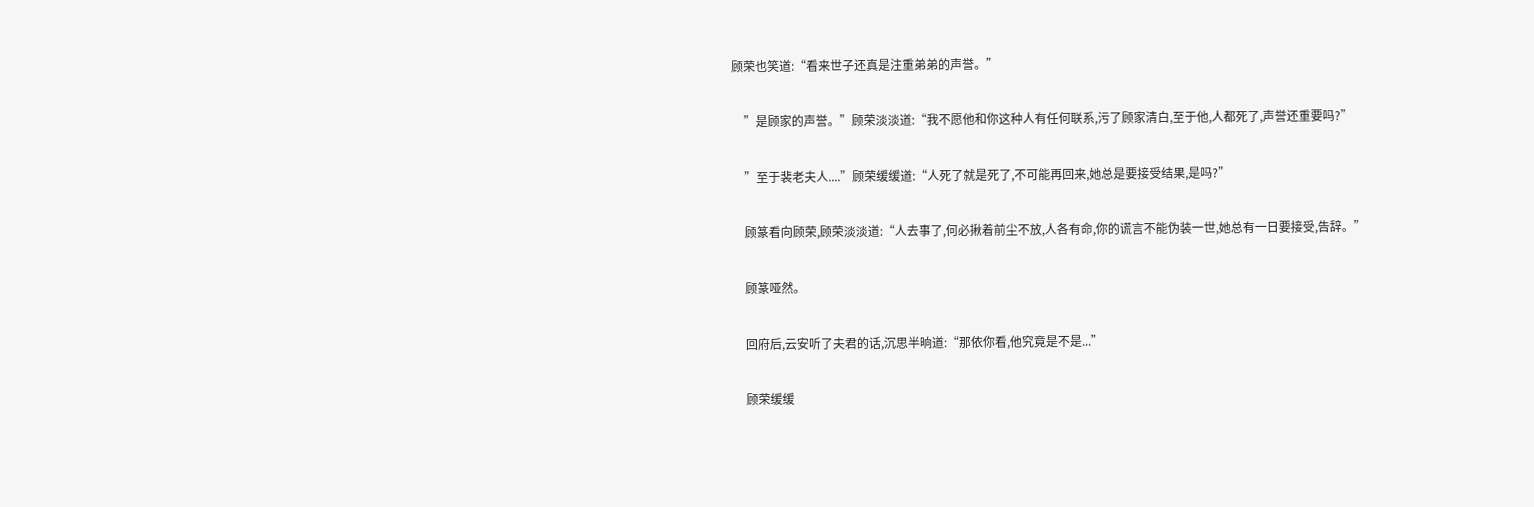顾荣也笑道:“看来世子还真是注重弟弟的声誉。”

    ”是顾家的声誉。”顾荣淡淡道:“我不愿他和你这种人有任何联系,污了顾家清白,至于他,人都死了,声誉还重要吗?”

    ”至于裴老夫人....”顾荣缓缓道:“人死了就是死了,不可能再回来,她总是要接受结果,是吗?”

    顾篆看向顾荣,顾荣淡淡道:“人去事了,何必揪着前尘不放,人各有命,你的谎言不能伪装一世,她总有一日要接受,告辞。”

    顾篆哑然。

    回府后,云安听了夫君的话,沉思半晌道:“那依你看,他究竟是不是...”

    顾荣缓缓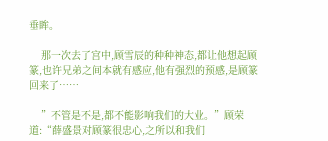垂眸。

    那一次去了宫中,顾雪辰的种种神态,都让他想起顾篆,也许兄弟之间本就有感应,他有强烈的预感,是顾篆回来了……

    ”不管是不是,都不能影响我们的大业。”顾荣道:“薛盛景对顾篆很忠心,之所以和我们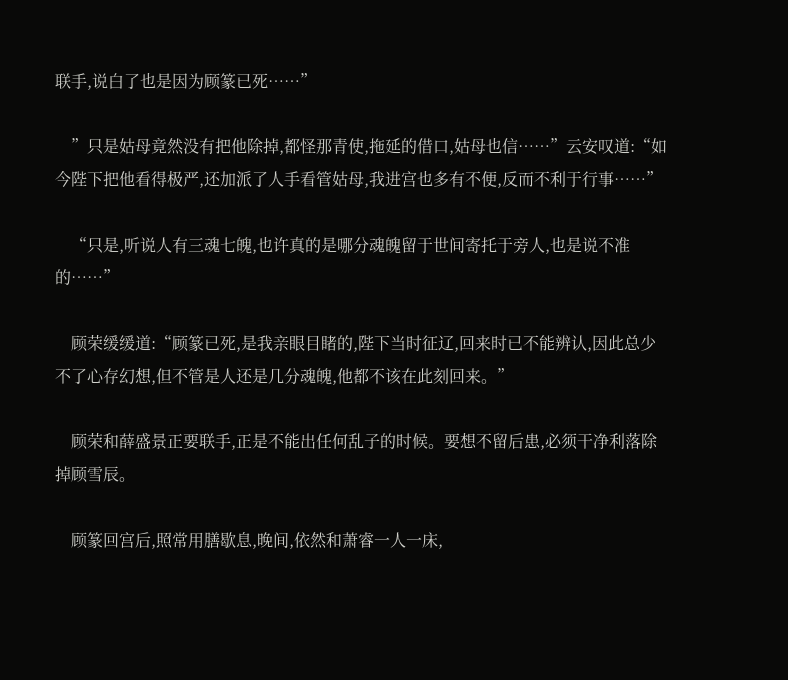联手,说白了也是因为顾篆已死……”

    ”只是姑母竟然没有把他除掉,都怪那青使,拖延的借口,姑母也信……”云安叹道:“如今陛下把他看得极严,还加派了人手看管姑母,我进宫也多有不便,反而不利于行事……”

    “只是,听说人有三魂七魄,也许真的是哪分魂魄留于世间寄托于旁人,也是说不准的……”

    顾荣缓缓道:“顾篆已死,是我亲眼目睹的,陛下当时征辽,回来时已不能辨认,因此总少不了心存幻想,但不管是人还是几分魂魄,他都不该在此刻回来。”

    顾荣和薛盛景正要联手,正是不能出任何乱子的时候。要想不留后患,必须干净利落除掉顾雪辰。

    顾篆回宫后,照常用膳歇息,晚间,依然和萧睿一人一床,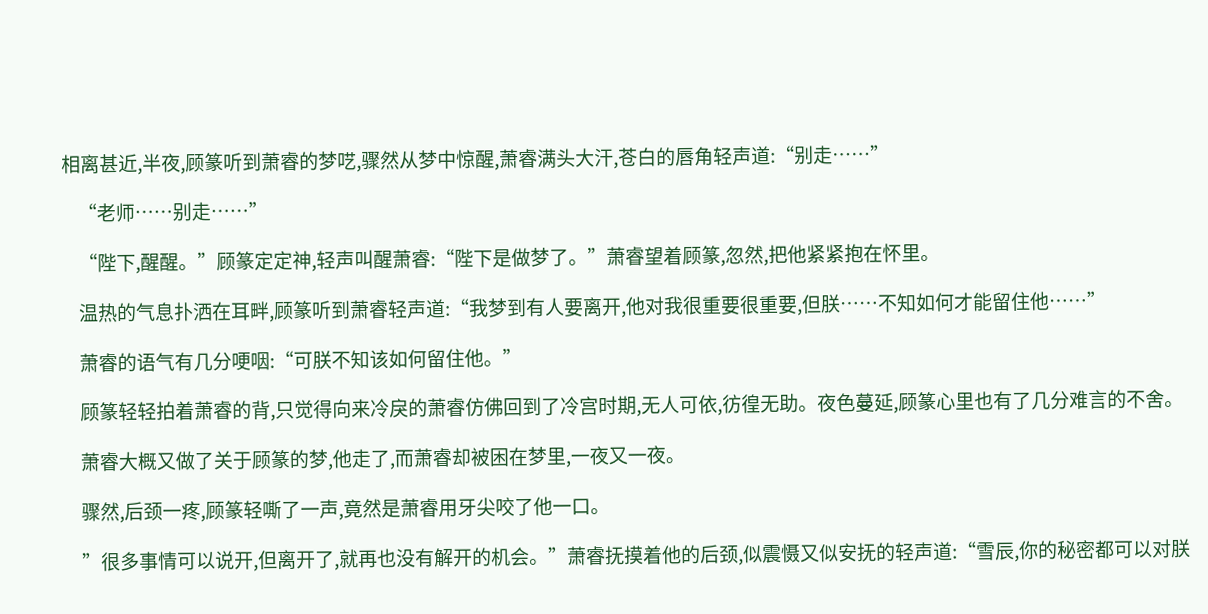相离甚近,半夜,顾篆听到萧睿的梦呓,骤然从梦中惊醒,萧睿满头大汗,苍白的唇角轻声道:“别走……”

    “老师……别走……”

    “陛下,醒醒。”顾篆定定神,轻声叫醒萧睿:“陛下是做梦了。”萧睿望着顾篆,忽然,把他紧紧抱在怀里。

    温热的气息扑洒在耳畔,顾篆听到萧睿轻声道:“我梦到有人要离开,他对我很重要很重要,但朕……不知如何才能留住他……”

    萧睿的语气有几分哽咽:“可朕不知该如何留住他。”

    顾篆轻轻拍着萧睿的背,只觉得向来冷戾的萧睿仿佛回到了冷宫时期,无人可依,彷徨无助。夜色蔓延,顾篆心里也有了几分难言的不舍。

    萧睿大概又做了关于顾篆的梦,他走了,而萧睿却被困在梦里,一夜又一夜。

    骤然,后颈一疼,顾篆轻嘶了一声,竟然是萧睿用牙尖咬了他一口。

    ”很多事情可以说开,但离开了,就再也没有解开的机会。”萧睿抚摸着他的后颈,似震慑又似安抚的轻声道:“雪辰,你的秘密都可以对朕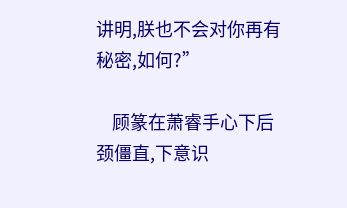讲明,朕也不会对你再有秘密,如何?”

    顾篆在萧睿手心下后颈僵直,下意识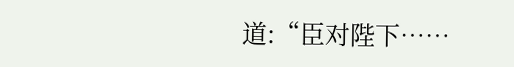道:“臣对陛下……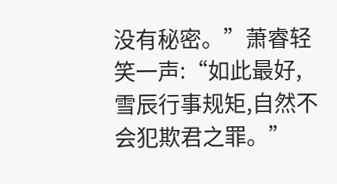没有秘密。”萧睿轻笑一声:“如此最好,雪辰行事规矩,自然不会犯欺君之罪。”